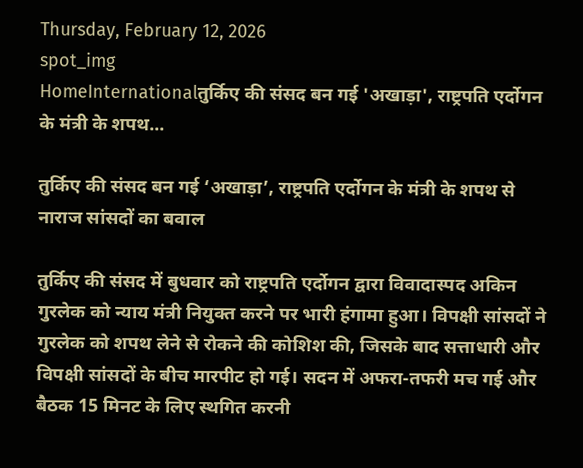Thursday, February 12, 2026
spot_img
HomeInternationalतुर्किए की संसद बन गई 'अखाड़ा', राष्ट्रपति एर्दोगन के मंत्री के शपथ...

तुर्किए की संसद बन गई ‘अखाड़ा’, राष्ट्रपति एर्दोगन के मंत्री के शपथ से नाराज सांसदों का बवाल

तुर्किए की संसद में बुधवार को राष्ट्रपति एर्दोगन द्वारा विवादास्पद अकिन गुरलेक को न्याय मंत्री नियुक्त करने पर भारी हंगामा हुआ। विपक्षी सांसदों ने गुरलेक को शपथ लेने से रोकने की कोशिश की, जिसके बाद सत्ताधारी और विपक्षी सांसदों के बीच मारपीट हो गई। सदन में अफरा-तफरी मच गई और बैठक 15 मिनट के लिए स्थगित करनी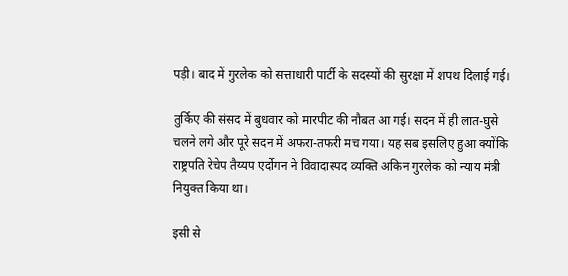पड़ी। बाद में गुरलेक को सत्ताधारी पार्टी के सदस्यों की सुरक्षा में शपथ दिलाई गई।

तुर्किए की संसद में बुधवार को मारपीट की नौबत आ गई। सदन में ही लात-घुसे चलने लगे और पूरे सदन में अफरा-तफरी मच गया। यह सब इसलिए हुआ क्योंकि राष्ट्रपति रेचेप तैय्यप एर्दोगन ने विवादास्पद व्यक्ति अकिन गुरलेक को न्याय मंत्री नियुक्त किया था।

इसी से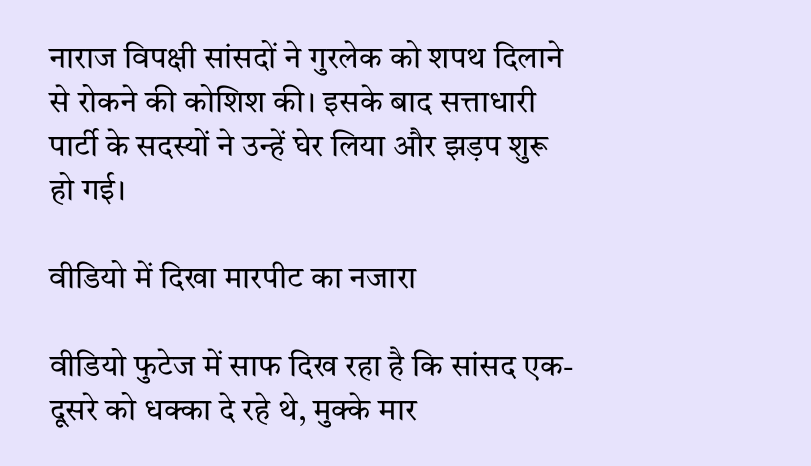नाराज विपक्षी सांसदों ने गुरलेक को शपथ दिलाने से रोकने की कोशिश की। इसके बाद सत्ताधारी पार्टी के सदस्यों ने उन्हें घेर लिया और झड़प शुरू हो गई।

वीडियो में दिखा मारपीट का नजारा

वीडियो फुटेज में साफ दिख रहा है कि सांसद एक-दूसरे को धक्का दे रहे थे, मुक्के मार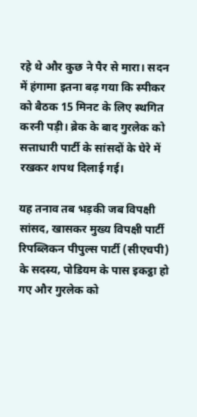रहे थे और कुछ ने पैर से मारा। सदन में हंगामा इतना बढ़ गया कि स्पीकर को बैठक 15 मिनट के लिए स्थगित करनी पड़ी। ब्रेक के बाद गुरलेक को सत्ताधारी पार्टी के सांसदों के घेरे में रखकर शपथ दिलाई गई।

यह तनाव तब भड़की जब विपक्षी सांसद, खासकर मुख्य विपक्षी पार्टी रिपब्लिकन पीपुल्स पार्टी (सीएचपी) के सदस्य, पोडियम के पास इकट्ठा हो गए और गुरलेक को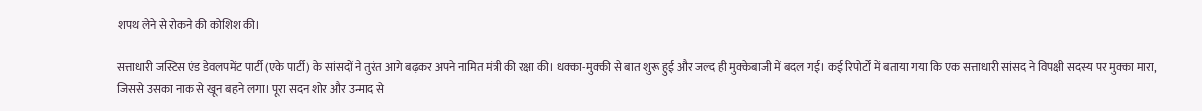शपथ लेने से रोकने की कोशिश की।

सत्ताधारी जस्टिस एंड डेवलपमेंट पार्टी (एके पार्टी) के सांसदों ने तुरंत आगे बढ़कर अपने नामित मंत्री की रक्षा की। धक्का-मुक्की से बात शुरू हुई और जल्द ही मुक्केबाजी में बदल गई। कई रिपोर्टों में बताया गया कि एक सत्ताधारी सांसद ने विपक्षी सदस्य पर मुक्का मारा, जिससे उसका नाक से खून बहने लगा। पूरा सदन शोर और उन्माद से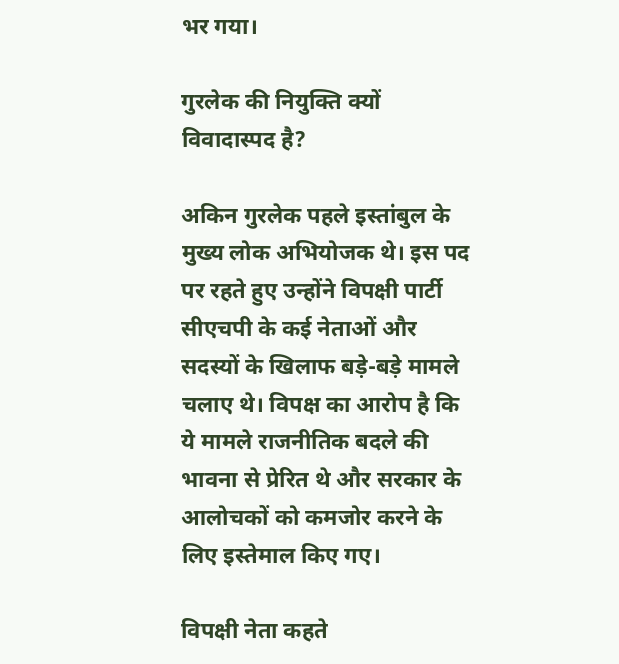भर गया।

गुरलेक की नियुक्ति क्यों विवादास्पद है?

अकिन गुरलेक पहले इस्तांबुल के मुख्य लोक अभियोजक थे। इस पद पर रहते हुए उन्होंने विपक्षी पार्टी सीएचपी के कई नेताओं और सदस्यों के खिलाफ बड़े-बड़े मामले चलाए थे। विपक्ष का आरोप है कि ये मामले राजनीतिक बदले की भावना से प्रेरित थे और सरकार के आलोचकों को कमजोर करने के लिए इस्तेमाल किए गए।

विपक्षी नेता कहते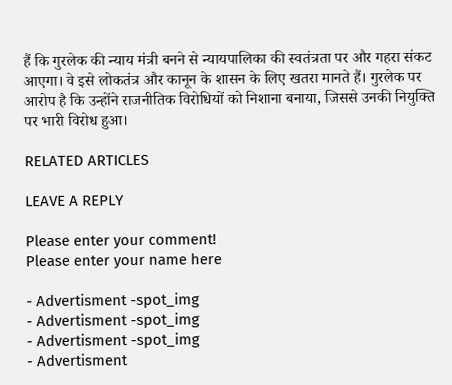हैं कि गुरलेक की न्याय मंत्री बनने से न्यायपालिका की स्वतंत्रता पर और गहरा संकट आएगा। वे इसे लोकतंत्र और कानून के शासन के लिए खतरा मानते हैं। गुरलेक पर आरोप है कि उन्होंने राजनीतिक विरोधियों को निशाना बनाया, जिससे उनकी नियुक्ति पर भारी विरोध हुआ।

RELATED ARTICLES

LEAVE A REPLY

Please enter your comment!
Please enter your name here

- Advertisment -spot_img
- Advertisment -spot_img
- Advertisment -spot_img
- Advertisment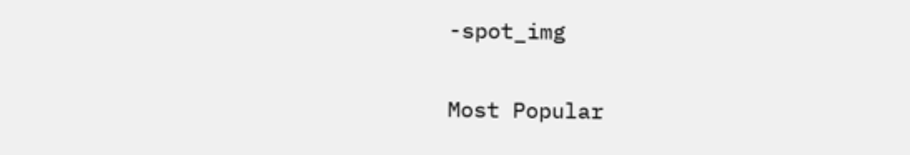-spot_img

Most Popular